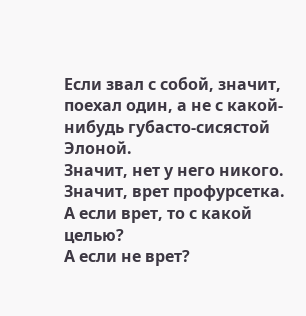Если звал с собой, значит, поехал один, а не с какой-нибудь губасто-сисястой Элоной.
Значит, нет у него никого.
Значит, врет профурсетка.
А если врет, то с какой целью?
А если не врет?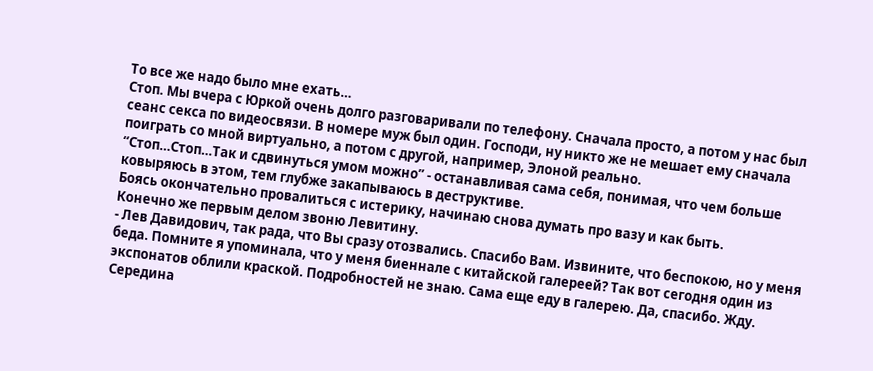То все же надо было мне ехать…
Стоп. Мы вчера с Юркой очень долго разговаривали по телефону. Сначала просто, а потом у нас был сеанс секса по видеосвязи. В номере муж был один. Господи, ну никто же не мешает ему сначала поиграть со мной виртуально, а потом с другой, например, Элоной реально.
“Стоп…Стоп…Так и сдвинуться умом можно” - останавливая сама себя, понимая, что чем больше ковыряюсь в этом, тем глубже закапываюсь в деструктиве.
Боясь окончательно провалиться с истерику, начинаю снова думать про вазу и как быть.
Конечно же первым делом звоню Левитину.
- Лев Давидович, так рада, что Вы сразу отозвались. Спасибо Вам. Извините, что беспокою, но у меня беда. Помните я упоминала, что у меня биеннале с китайской галереей? Так вот сегодня один из экспонатов облили краской. Подробностей не знаю. Сама еще еду в галерею. Да, спасибо. Жду.
Середина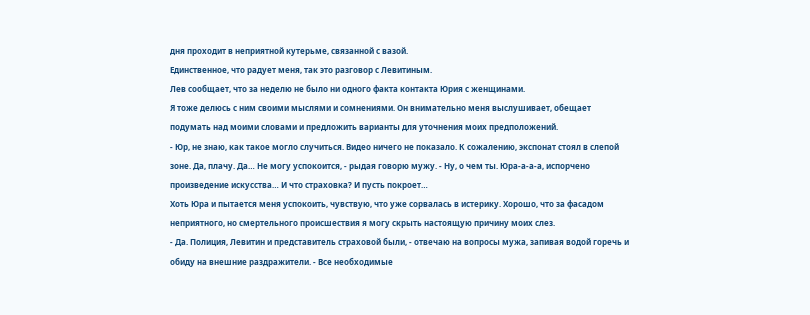дня проходит в неприятной кутерьме, связанной с вазой.
Единственное, что радует меня, так это разговор с Левитиным.
Лев сообщает, что за неделю не было ни одного факта контакта Юрия с женщинами.
Я тоже делюсь с ним своими мыслями и сомнениями. Он внимательно меня выслушивает, обещает подумать над моими словами и предложить варианты для уточнения моих предположений.
- Юр, не знаю, как такое могло случиться. Видео ничего не показало. К сожалению, экспонат стоял в слепой зоне. Да, плачу. Да… Не могу успокоится, - рыдая говорю мужу. - Ну, о чем ты. Юра-а-а-а, испорчено произведение искусства… И что страховка? И пусть покроет…
Хоть Юра и пытается меня успокоить, чувствую, что уже сорвалась в истерику. Хорошо, что за фасадом неприятного, но смертельного происшествия я могу скрыть настоящую причину моих слез.
- Да. Полиция, Левитин и представитель страховой были, - отвечаю на вопросы мужа, запивая водой горечь и обиду на внешние раздражители. - Все необходимые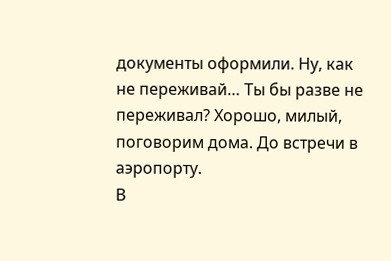документы оформили. Ну, как не переживай… Ты бы разве не переживал? Хорошо, милый, поговорим дома. До встречи в аэропорту.
В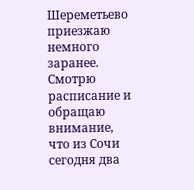Шереметьево приезжаю немного заранее. Смотрю расписание и обращаю внимание, что из Сочи сегодня два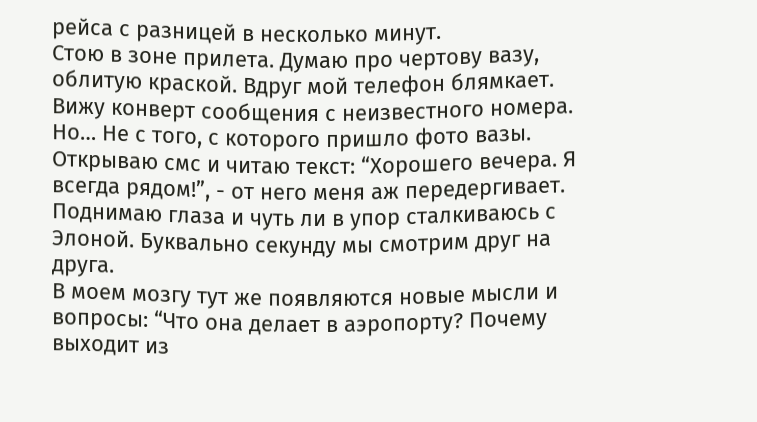рейса с разницей в несколько минут.
Стою в зоне прилета. Думаю про чертову вазу, облитую краской. Вдруг мой телефон блямкает. Вижу конверт сообщения с неизвестного номера. Но… Не с того, с которого пришло фото вазы.
Открываю смс и читаю текст: “Хорошего вечера. Я всегда рядом!”, - от него меня аж передергивает.
Поднимаю глаза и чуть ли в упор сталкиваюсь с Элоной. Буквально секунду мы смотрим друг на друга.
В моем мозгу тут же появляются новые мысли и вопросы: “Что она делает в аэропорту? Почему выходит из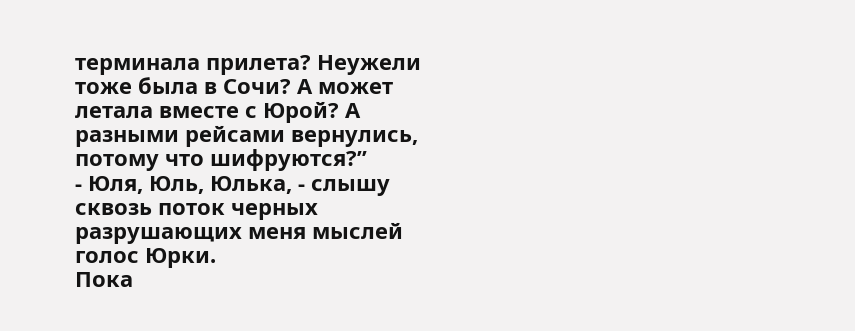терминала прилета? Неужели тоже была в Сочи? А может летала вместе с Юрой? А разными рейсами вернулись, потому что шифруются?”
- Юля, Юль, Юлька, - слышу сквозь поток черных разрушающих меня мыслей голос Юрки.
Пока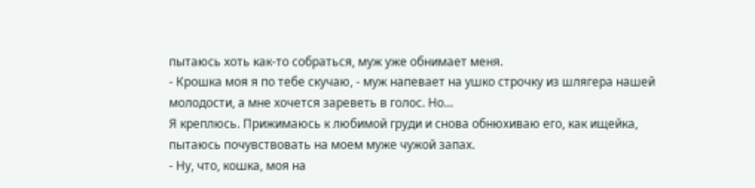пытаюсь хоть как-то собраться, муж уже обнимает меня.
- Крошка моя я по тебе скучаю, - муж напевает на ушко строчку из шлягера нашей молодости, а мне хочется зареветь в голос. Но…
Я креплюсь. Прижимаюсь к любимой груди и снова обнюхиваю его, как ищейка, пытаюсь почувствовать на моем муже чужой запах.
- Ну, что, кошка, моя на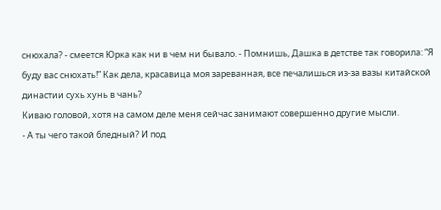снюхала? - смеется Юрка как ни в чем ни бывало. - Помнишь, Дашка в детстве так говорила: “Я буду вас снюхать!” Как дела, красавица моя зареванная, все печалишься из-за вазы китайской династии сухь хунь в чань?
Киваю головой, хотя на самом деле меня сейчас занимают совершенно другие мысли.
- А ты чего такой бледный? И под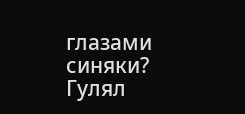глазами синяки? Гулял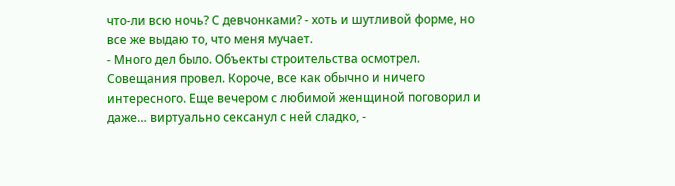что-ли всю ночь? С девчонками? - хоть и шутливой форме, но все же выдаю то, что меня мучает.
- Много дел было. Объекты строительства осмотрел. Совещания провел. Короче, все как обычно и ничего интересного. Еще вечером с любимой женщиной поговорил и даже… виртуально сексанул с ней сладко, -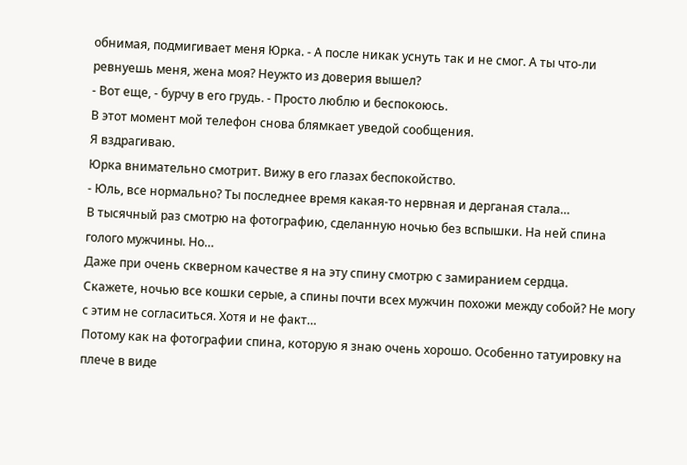обнимая, подмигивает меня Юрка. - А после никак уснуть так и не смог. А ты что-ли ревнуешь меня, жена моя? Неужто из доверия вышел?
- Вот еще, - бурчу в его грудь. - Просто люблю и беспокоюсь.
В этот момент мой телефон снова блямкает уведой сообщения.
Я вздрагиваю.
Юрка внимательно смотрит. Вижу в его глазах беспокойство.
- Юль, все нормально? Ты последнее время какая-то нервная и дерганая стала…
В тысячный раз смотрю на фотографию, сделанную ночью без вспышки. На ней спина голого мужчины. Но…
Даже при очень скверном качестве я на эту спину смотрю с замиранием сердца.
Скажете, ночью все кошки серые, а спины почти всех мужчин похожи между собой? Не могу с этим не согласиться. Хотя и не факт…
Потому как на фотографии спина, которую я знаю очень хорошо. Особенно татуировку на плече в виде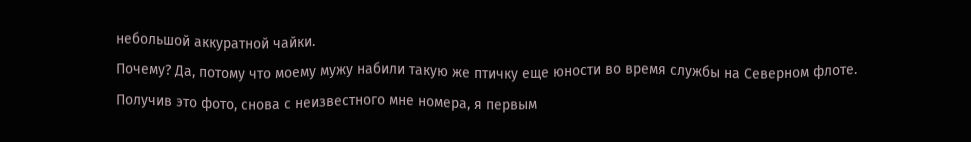небольшой аккуратной чайки.
Почему? Да, потому что моему мужу набили такую же птичку еще юности во время службы на Северном флоте.
Получив это фото, снова с неизвестного мне номера, я первым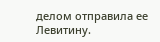делом отправила ее Левитину.